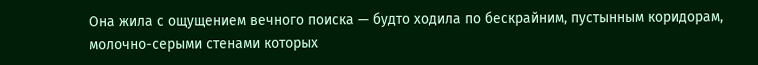Она жила с ощущением вечного поиска — будто ходила по бескрайним, пустынным коридорам, молочно-серыми стенами которых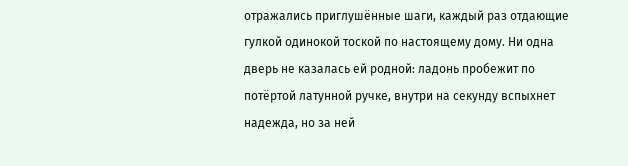отражались приглушённые шаги, каждый раз отдающие гулкой одинокой тоской по настоящему дому. Ни одна дверь не казалась ей родной: ладонь пробежит по потёртой латунной ручке, внутри на секунду вспыхнет надежда, но за ней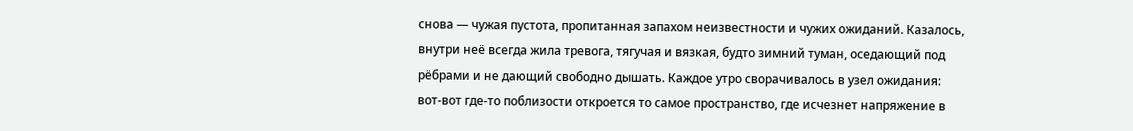снова — чужая пустота, пропитанная запахом неизвестности и чужих ожиданий. Казалось, внутри неё всегда жила тревога, тягучая и вязкая, будто зимний туман, оседающий под рёбрами и не дающий свободно дышать. Каждое утро сворачивалось в узел ожидания: вот-вот где-то поблизости откроется то самое пространство, где исчезнет напряжение в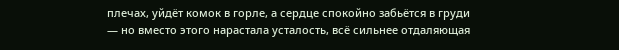плечах, уйдёт комок в горле, а сердце спокойно забьётся в груди — но вместо этого нарастала усталость, всё сильнее отдаляющая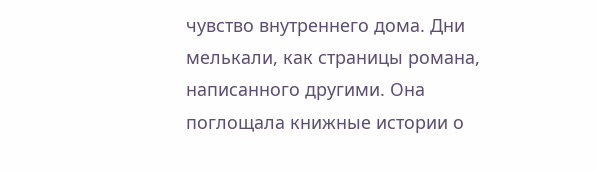чувство внутреннего дома. Дни мелькали, как страницы романа, написанного другими. Она поглощала книжные истории о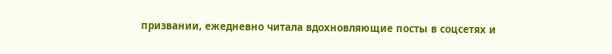призвании, ежедневно читала вдохновляющие посты в соцсетях и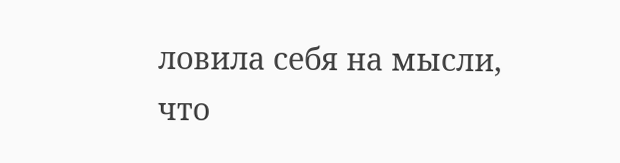ловила себя на мысли, что